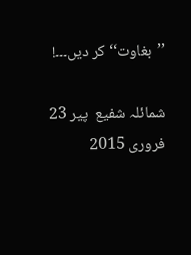’’بغاوت‘‘ کر دیں۔۔۔!

شمائلہ شفیع  پير 23 فروری 2015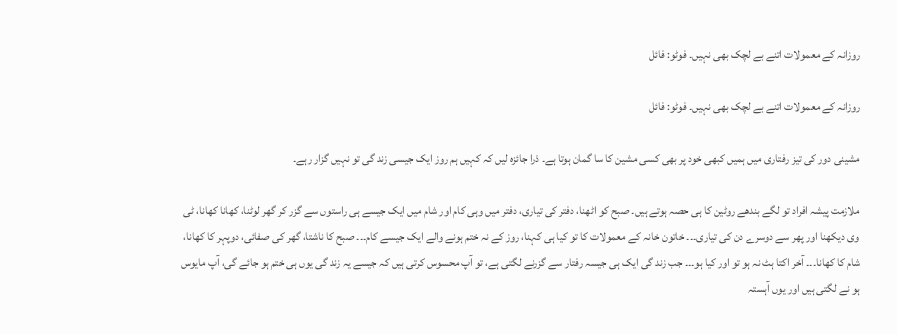روزانہ کے معمولات اتنے بے لچک بھی نہیں۔ فوٹو: فائل

روزانہ کے معمولات اتنے بے لچک بھی نہیں۔ فوٹو: فائل

مشینی دور کی تیز رفتاری میں ہمیں کبھی خود پر بھی کسی مشین کا سا گمان ہوتا ہے۔ ذرا جائزہ لیں کہ کہیں ہم روز ایک جیسی زند گی تو نہیں گزار رہے۔

ملازمت پیشہ افراد تو لگے بندھے روٹین کا ہی حصہ ہوتے ہیں۔ صبح کو اٹھنا، دفتر کی تیاری، دفتر میں وہی کام اور شام میں ایک جیسے ہی راستوں سے گزر کر گھر لوٹنا، کھانا کھانا، ٹی وی دیکھنا اور پھر سے دوسرے دن کی تیاری۔۔۔ خاتون خانہ کے معمولات کا تو کیا ہی کہنا، روز کے نہ ختم ہونے والے ایک جیسے کام۔۔۔ صبح کا ناشتا، گھر کی صفائی، دوپہر کا کھانا، شام کا کھانا۔۔۔ آخر اکتا ہٹ نہ ہو تو اور کیا ہو۔۔۔ جب زند گی ایک ہی جیسہ رفتار سے گزرنے لگتی ہے، تو آپ محسوس کرتی ہیں کہ جیسے یہ زند گی یوں ہی ختم ہو جائے گی، آپ مایوس ہو نے لگتی ہیں اور یوں آہستہ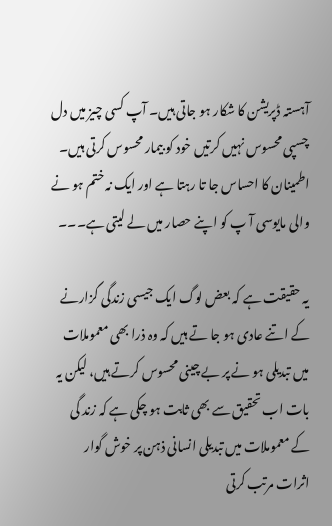آہستہ ڈپریشن کا شکار ہو جاتی ہیں۔ آپ کسی چیز میں دل چسپی محسوس نہیں کرتیں خود کو بیمار محسوس کرتی ہیں۔ اطمینان کا احساس جا تا رہتا ہے اور ایک نہ ختم ہو نے والی مایوسی آ پ کو اپنے حصار میں لے لیتی ہے۔۔۔

یہ حقیقت ہے کہ بعض لوگ ایک جیسی زندگی گزارنے کے اتنے عادی ہو جا تے ہیں کہ وہ ذرا بھی معموملات میں تبدیلی ہو نے پر بے چینی محسوس کرتے ہیں، لیکن یہ بات اب تحقیق سے بھی ثابت ہو چکی ہے کہ زند گی کے معموملات میں تبدیلی انسانی ذہن پر خوش گوار اثرات مرتب کرتی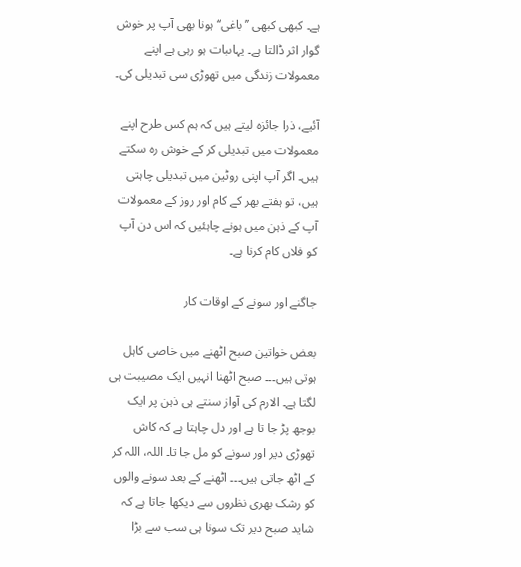ہے۔ کبھی کبھی ’’باغی‘‘ ہونا بھی آپ پر خوش گوار اثر ڈالتا ہے۔ یہاںبات ہو رہی ہے اپنے معمولات زندگی میں تھوڑی سی تبدیلی کی۔

آئیے، ذرا جائزہ لیتے ہیں کہ ہم کس طرح اپنے معمولات میں تبدیلی کر کے خوش رہ سکتے ہیں۔ اگر آپ اپنی روٹین میں تبدیلی چاہتی ہیں، تو ہفتے بھر کے کام اور روز کے معمولات آپ کے ذہن میں ہونے چاہئیں کہ اس دن آپ کو فلاں کام کرنا ہے۔

جاگنے اور سونے کے اوقات کار

بعض خواتین صبح اٹھنے میں خاصی کاہل ہوتی ہیں۔۔۔ صبح اٹھنا انہیں ایک مصیبت ہی لگتا ہے۔ الارم کی آواز سنتے ہی ذہن پر ایک بوجھ پڑ جا تا ہے اور دل چاہتا ہے کہ کاش تھوڑی دیر اور سونے کو مل جا تا۔ اللہ، اللہ کر کے اٹھ جاتی ہیں۔۔۔ اٹھنے کے بعد سونے والوں کو رشک بھری نظروں سے دیکھا جاتا ہے کہ شاید صبح دیر تک سونا ہی سب سے بڑا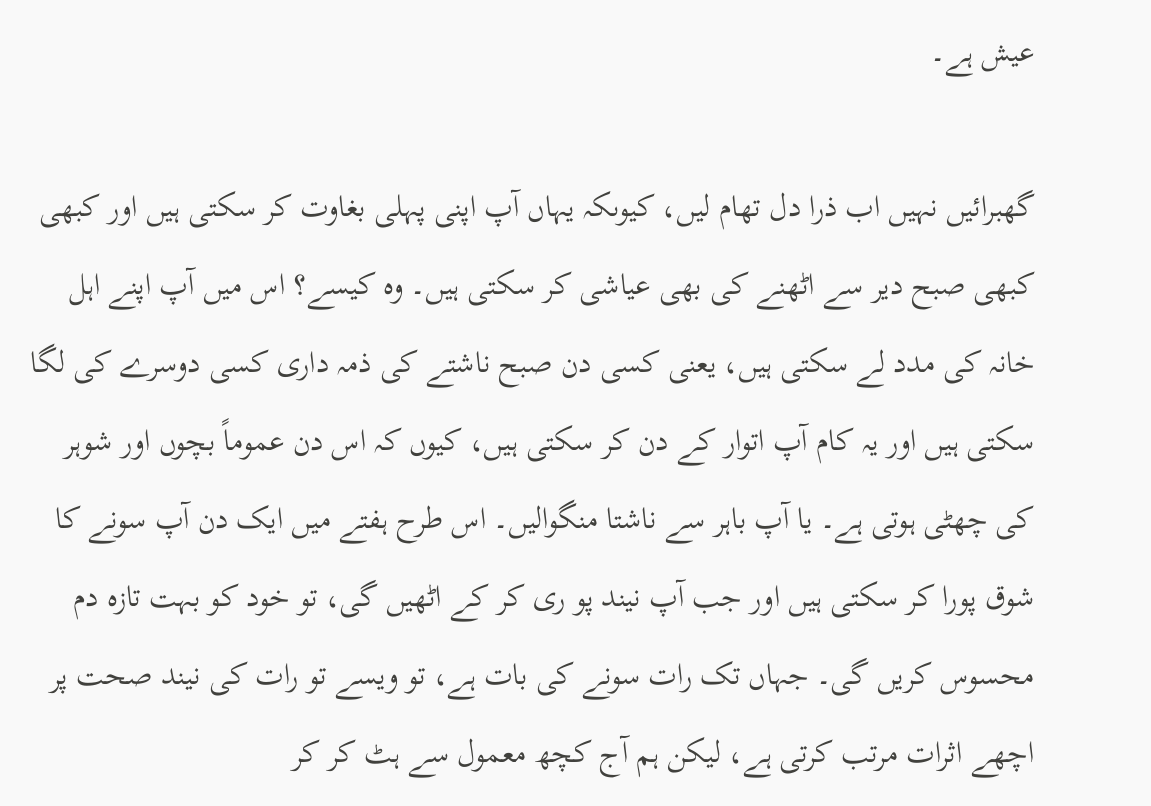عیش ہے۔

گھبرائیں نہیں اب ذرا دل تھام لیں، کیوںکہ یہاں آپ اپنی پہلی بغاوت کر سکتی ہیں اور کبھی کبھی صبح دیر سے اٹھنے کی بھی عیاشی کر سکتی ہیں۔ وہ کیسے؟ اس میں آپ اپنے اہل خانہ کی مدد لے سکتی ہیں، یعنی کسی دن صبح ناشتے کی ذمہ داری کسی دوسرے کی لگا سکتی ہیں اور یہ کام آپ اتوار کے دن کر سکتی ہیں، کیوں کہ اس دن عموماً بچوں اور شوہر کی چھٹی ہوتی ہے۔ یا آپ باہر سے ناشتا منگوالیں۔ اس طرح ہفتے میں ایک دن آپ سونے کا شوق پورا کر سکتی ہیں اور جب آپ نیند پو ری کر کے اٹھیں گی، تو خود کو بہت تازہ دم محسوس کریں گی۔ جہاں تک رات سونے کی بات ہے، تو ویسے تو رات کی نیند صحت پر اچھے اثرات مرتب کرتی ہے، لیکن ہم آج کچھ معمول سے ہٹ کر کر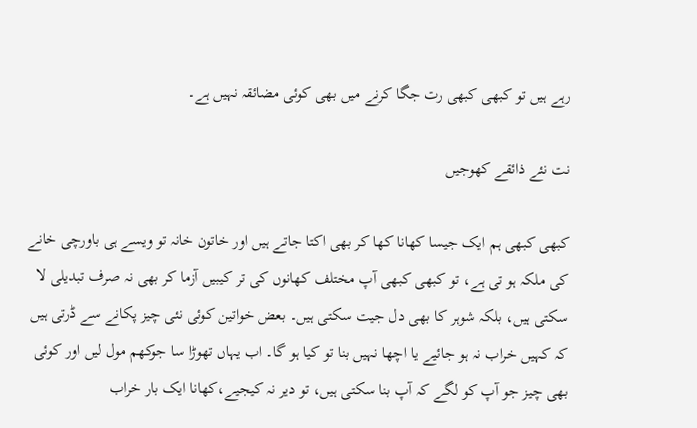رہے ہیں تو کبھی کبھی رت جگا کرنے میں بھی کوئی مضائقہ نہیں ہے۔

نت نئے ذائقے کھوجیں

کبھی کبھی ہم ایک جیسا کھانا کھا کر بھی اکتا جاتے ہیں اور خاتون خانہ تو ویسے ہی باورچی خانے کی ملکہ ہو تی ہے، تو کبھی کبھی آپ مختلف کھانوں کی تر کیبیں آزما کر بھی نہ صرف تبدیلی لا سکتی ہیں، بلکہ شوہر کا بھی دل جیت سکتی ہیں۔ بعض خواتین کوئی نئی چیز پکانے سے ڈرتی ہیں کہ کہیں خراب نہ ہو جائیے یا اچھا نہیں بنا تو کیا ہو گا۔ اب یہاں تھوڑا سا جوکھم مول لیں اور کوئی بھی چیز جو آپ کو لگے کہ آپ بنا سکتی ہیں، تو دیر نہ کیجیے،کھانا ایک بار خراب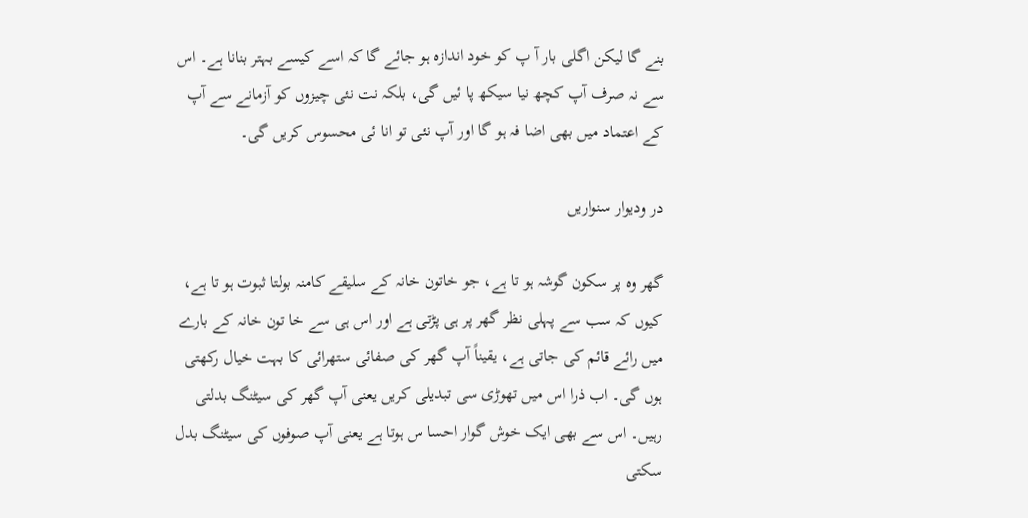بنے گا لیکن اگلی بار آ پ کو خود اندازہ ہو جائے گا کہ اسے کیسے بہتر بنانا ہے۔ اس سے نہ صرف آپ کچھ نیا سیکھ پا ئیں گی، بلکہ نت نئی چیزوں کو آزمانے سے آپ کے اعتماد میں بھی اضا فہ ہو گا اور آپ نئی تو انا ئی محسوس کریں گی۔

در ودیوار سنواریں

گھر وہ پر سکون گوشہ ہو تا ہے، جو خاتون خانہ کے سلیقے کامنہ بولتا ثبوت ہو تا ہے، کیوں کہ سب سے پہلی نظر گھر پر ہی پڑتی ہے اور اس ہی سے خا تون خانہ کے بارے میں رائے قائم کی جاتی ہے، یقیناً آپ گھر کی صفائی ستھرائی کا بہت خیال رکھتی ہوں گی۔ اب ذرا اس میں تھوڑی سی تبدیلی کریں یعنی آپ گھر کی سیٹنگ بدلتی رہیں۔ اس سے بھی ایک خوش گوار احسا س ہوتا ہے یعنی آپ صوفوں کی سیٹنگ بدل سکتی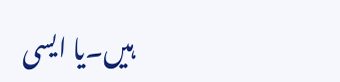ہیں۔یا ایسی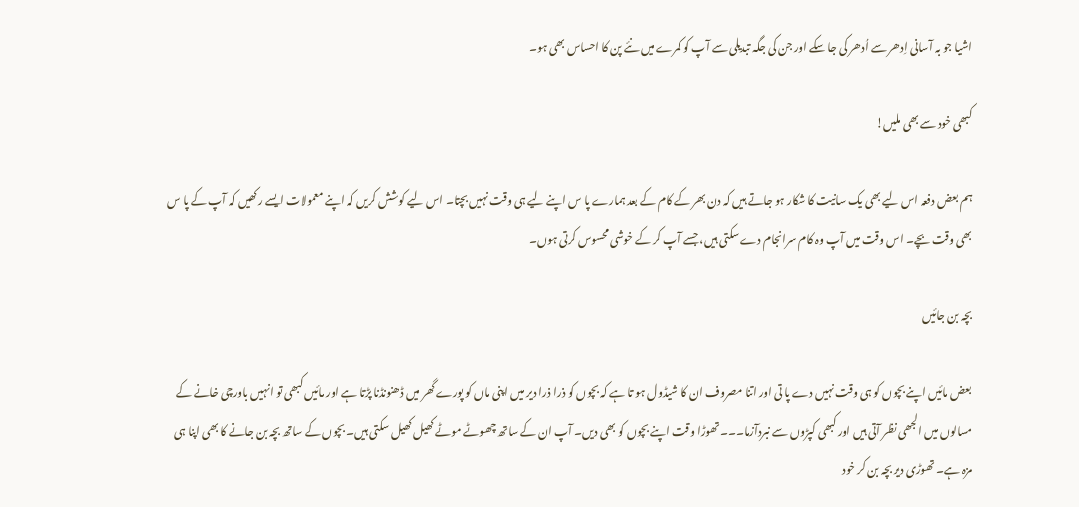اشیا جو بہ آسانی اِدھر سے اُدھر کی جا سکے اور جن کی جگہ تبدیلی سے آپ کو کمرے میں نئے پن کا احساس بھی ہو۔

کبھی خود سے بھی ملیں!

ہم بعض دفعہ اس لیے بھی یک سانیت کا شکار ہو جاتے ہیں کہ دن بھر کے کام کے بعد ہمارے پا س اپنے لیے ہی وقت نہیں بچتا۔ اس لیے کوشش کریں کہ اپنے معمولات ایسے رکھیں کہ آپ کے پا س بھی وقت بچے۔ اس وقت میں آپ وہ کام سرانجام دے سکتی ہیں، جسے آپ کر کے خوشی محسوس کرتی ہوں۔

بچہ بن جائیں

بعض مائیں اپنے بچوں کو ہی وقت نہیں دے پا تی اور اتنا مصروف ان کا شیڈول ہو تا ہے کہ بچوں کو ذرا ذرا دیر میں اپنی ماں کو پورے گھر میں ڈھنونڈنا پڑتا ہے اور مائیں کبھی تو انہیں باورچی خانے کے مسالوں میں الجھی نظر آتی ہیں اور کبھی کپڑوں سے نبردآزما۔۔۔ تھوڑا وقت اپنے بچوں کو بھی دیں۔ آپ ان کے ساتھ چھوٹے موٹے کھیل کھیل سکتی ہیں۔ بچوں کے ساتھ بچہ بن جانے کا بھی اپنا ہی مزہ ہے۔ تھوڑی دیر بچہ بن کر خود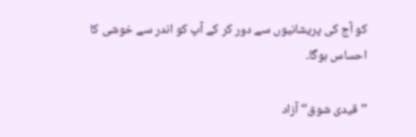کو آج کی پریشانیوں سے دور کر کے آپ کو اندر سے خوشی کا احساس ہوگا۔

’’قیدی شوق‘‘ آزاد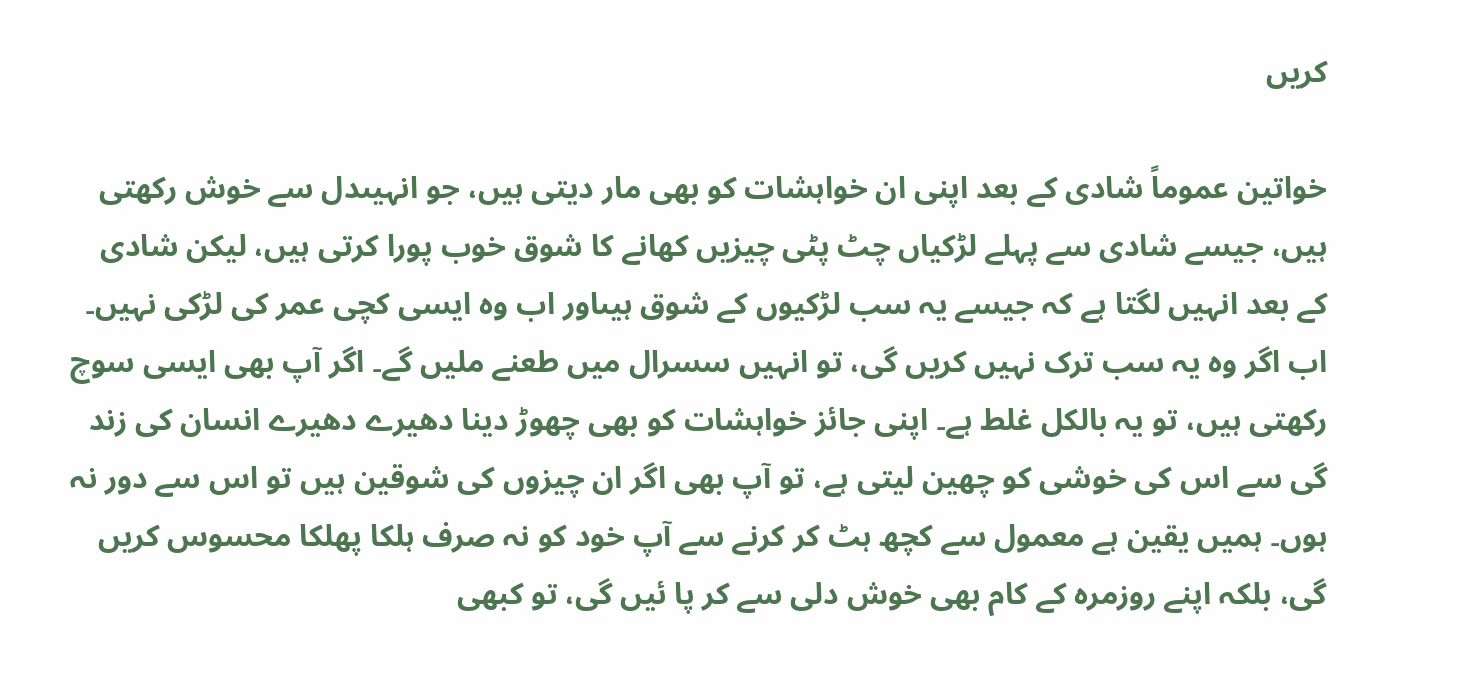کریں

خواتین عموماً شادی کے بعد اپنی ان خواہشات کو بھی مار دیتی ہیں، جو انہیںدل سے خوش رکھتی ہیں، جیسے شادی سے پہلے لڑکیاں چٹ پٹی چیزیں کھانے کا شوق خوب پورا کرتی ہیں، لیکن شادی کے بعد انہیں لگتا ہے کہ جیسے یہ سب لڑکیوں کے شوق ہیںاور اب وہ ایسی کچی عمر کی لڑکی نہیں۔ اب اگر وہ یہ سب ترک نہیں کریں گی، تو انہیں سسرال میں طعنے ملیں گے۔ اگر آپ بھی ایسی سوچ رکھتی ہیں، تو یہ بالکل غلط ہے۔ اپنی جائز خواہشات کو بھی چھوڑ دینا دھیرے دھیرے انسان کی زند گی سے اس کی خوشی کو چھین لیتی ہے، تو آپ بھی اگر ان چیزوں کی شوقین ہیں تو اس سے دور نہ ہوں۔ ہمیں یقین ہے معمول سے کچھ ہٹ کر کرنے سے آپ خود کو نہ صرف ہلکا پھلکا محسوس کریں گی، بلکہ اپنے روزمرہ کے کام بھی خوش دلی سے کر پا ئیں گی، تو کبھی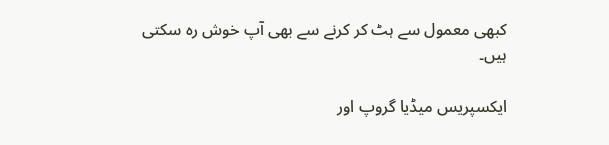کبھی معمول سے ہٹ کر کرنے سے بھی آپ خوش رہ سکتی ہیں۔

ایکسپریس میڈیا گروپ اور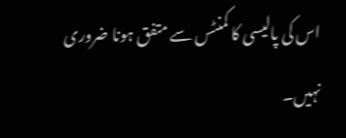اس کی پالیسی کا کمنٹس سے متفق ہونا ضروری نہیں۔